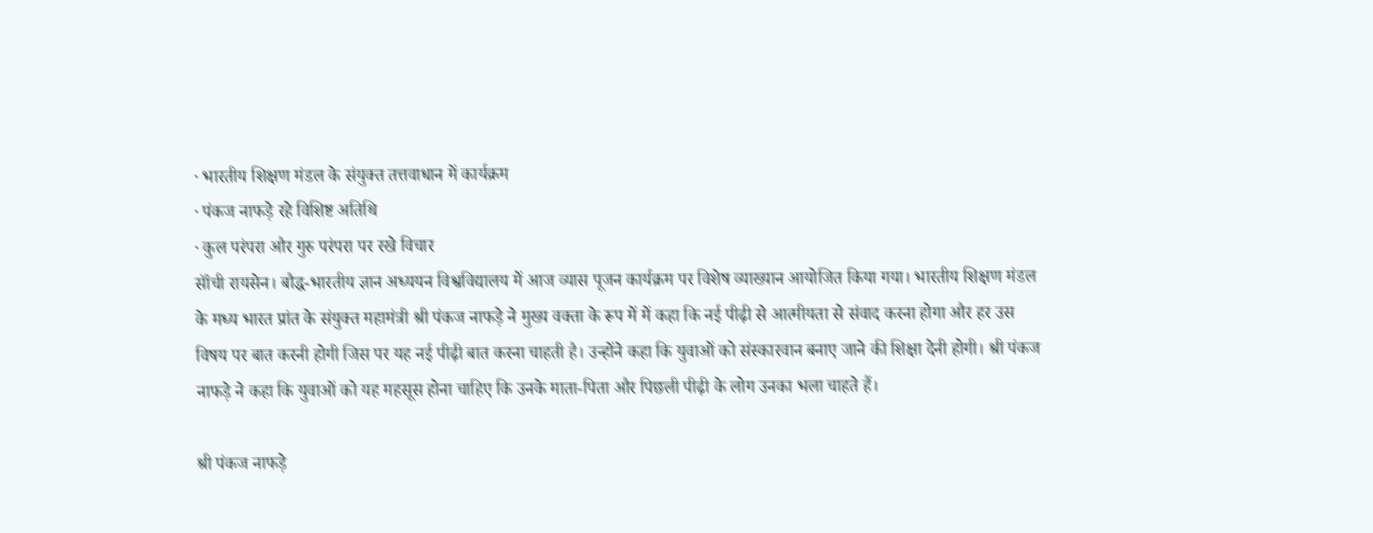· भारतीय शिक्षण मंडल के संयुक्त तत्तवाधान में कार्यक्रम
· पंकज नाफड़े रहे विशिष्ट अतिथि
· कुल परंपरा और गुरु परंपरा पर रखे विचार
सॉंची रायसेन। बौद्ध-भारतीय ज्ञान अध्ययन विश्वविद्यालय में आज व्यास पूजन कार्यक्रम पर विशेष व्याख्यान आयोजित किया गया। भारतीय शिक्षण मंडल के मध्य भारत प्रांत के संयुक्त महामंत्री श्री पंकज नाफड़े ने मुख्य वक्ता के रूप में में कहा कि नई पीढ़ी से आत्मीयता से संवाद करना होगा और हर उस विषय पर बात करनी होगी जिस पर यह नई पीढ़ी बात करना चाहती है। उन्होंने कहा कि युवाओं को संस्कारवान बनाए जाने की शिक्षा देनी होगी। श्री पंकज नाफड़े ने कहा कि युवाओं को यह महसूस होना चाहिए कि उनके माता-पिता और पिछली पीढ़ी के लोग उनका भला चाहते हैं।

श्री पंकज नाफड़े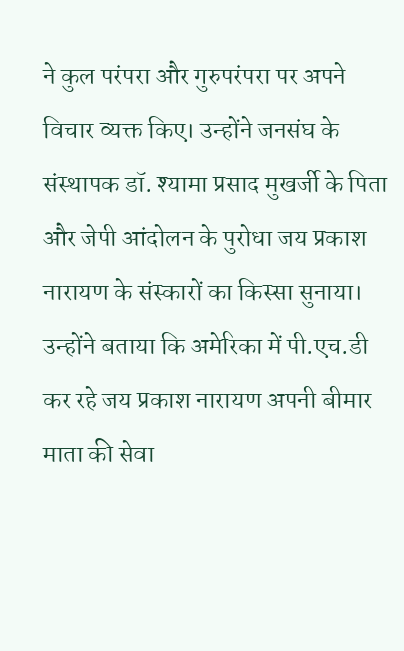ने कुल परंपरा और गुरुपरंपरा पर अपने विचार व्यक्त किए। उन्होंने जनसंघ के संस्थापक डॉ. श्यामा प्रसाद मुखर्जी के पिता और जेपी आंदोलन के पुरोधा जय प्रकाश नारायण के संस्कारों का किस्सा सुनाया। उन्होंने बताया कि अमेरिका में पी.एच.डी कर रहे जय प्रकाश नारायण अपनी बीमार माता की सेवा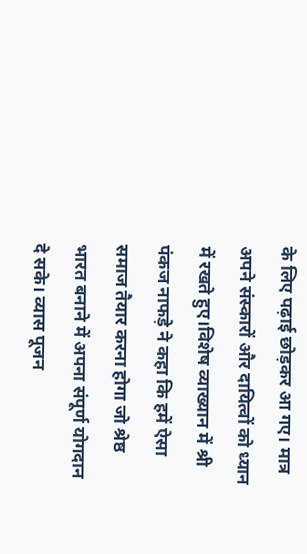के लिए पढ़ाई छोड़कर आ गए। मात्र अपने संस्कारों और दायित्वों को ध्यान में रखते हुए।विशेष व्याख्यान में श्री पंकज नाफड़े ने कहा कि हमें ऐसा समाज तैयार करना होगा जो श्रेष्ठ भारत बनाने में अपना संपूर्ण योगदान दे सके। व्यास पूजन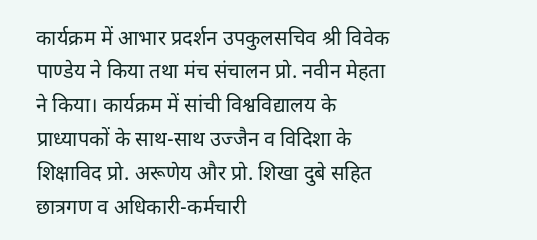कार्यक्रम में आभार प्रदर्शन उपकुलसचिव श्री विवेक पाण्डेय ने किया तथा मंच संचालन प्रो. नवीन मेहता ने किया। कार्यक्रम में सांची विश्वविद्यालय के प्राध्यापकों के साथ-साथ उज्जैन व विदिशा के शिक्षाविद प्रो. अरूणेय और प्रो. शिखा दुबे सहित छात्रगण व अधिकारी-कर्मचारी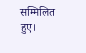सम्मिलित हुए।